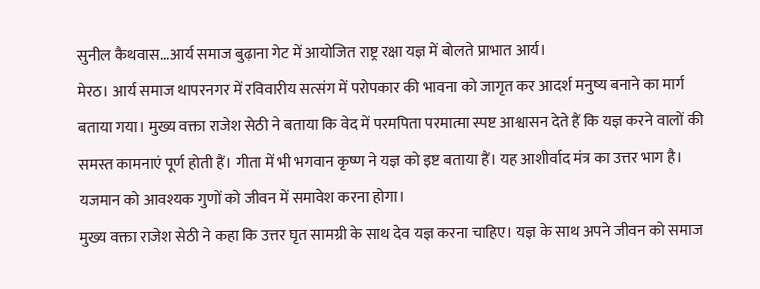सुनील कैथवास...आर्य समाज बुढ़ाना गेट में आयोजित राष्ट्र रक्षा यज्ञ में बोलते प्राभात आर्य।
मेरठ। आर्य समाज थापरनगर में रविवारीय सत्संग में परोपकार की भावना को जागृत कर आदर्श मनुष्य बनाने का मार्ग बताया गया। मुख्य वक्ता राजेश सेठी ने बताया कि वेद में परमपिता परमात्मा स्पष्ट आश्वासन देते हैं कि यज्ञ करने वालों की समस्त कामनाएं पूर्ण होती हैं। गीता में भी भगवान कृष्ण ने यज्ञ को इष्ट बताया हैं। यह आशीर्वाद मंत्र का उत्तर भाग है। यजमान को आवश्यक गुणों को जीवन में समावेश करना होगा।
मुख्य वक्ता राजेश सेठी ने कहा कि उत्तर घृत सामग्री के साथ देव यज्ञ करना चाहिए। यज्ञ के साथ अपने जीवन को समाज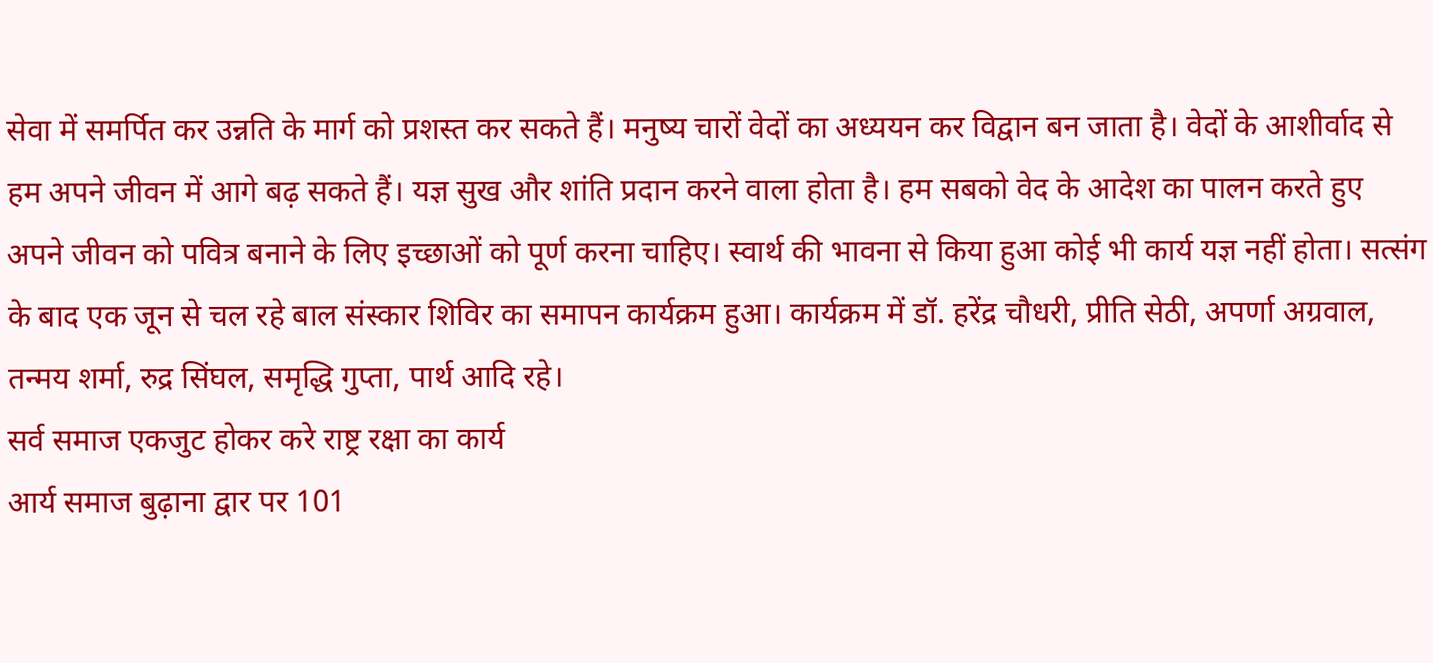सेवा में समर्पित कर उन्नति के मार्ग को प्रशस्त कर सकते हैं। मनुष्य चारों वेदों का अध्ययन कर विद्वान बन जाता है। वेदों के आशीर्वाद से हम अपने जीवन में आगे बढ़ सकते हैं। यज्ञ सुख और शांति प्रदान करने वाला होता है। हम सबको वेद के आदेश का पालन करते हुए अपने जीवन को पवित्र बनाने के लिए इच्छाओं को पूर्ण करना चाहिए। स्वार्थ की भावना से किया हुआ कोई भी कार्य यज्ञ नहीं होता। सत्संग के बाद एक जून से चल रहे बाल संस्कार शिविर का समापन कार्यक्रम हुआ। कार्यक्रम में डॉ. हरेंद्र चौधरी, प्रीति सेठी, अपर्णा अग्रवाल, तन्मय शर्मा, रुद्र सिंघल, समृद्धि गुप्ता, पार्थ आदि रहे।
सर्व समाज एकजुट होकर करे राष्ट्र रक्षा का कार्य
आर्य समाज बुढ़ाना द्वार पर 101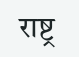राष्ट्र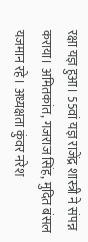रक्षा यज्ञ हुआ। 55वां यज्ञ राजेंद्र शास्त्री ने संपन्न कराया। अमितकांत, गजराज सिंह, मुदित बंसल यजमान रहे। अध्यक्षता कुंवर नरेश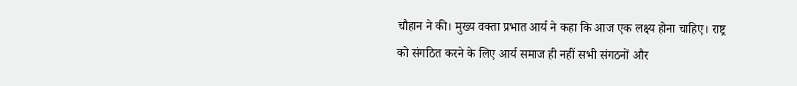चौहान ने की। मुख्य वक्ता प्रभात आर्य ने कहा कि आज एक लक्ष्य होना चाहिए। राष्ट्र को संगठित करने के लिए आर्य समाज ही नहीं सभी संगठनों और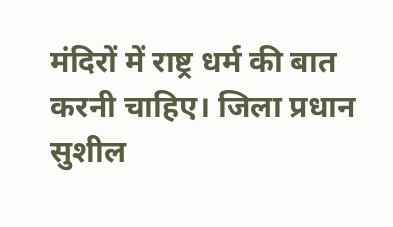मंदिरों में राष्ट्र धर्म की बात करनी चाहिए। जिला प्रधान सुशील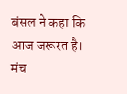बंसल ने कहा कि आज जरूरत है। मंच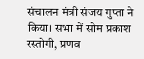संचालन मंत्री संजय गुप्ता ने किया। सभा में सोम प्रकाश रस्तोगी, प्रणव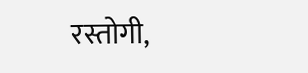रस्तोगी,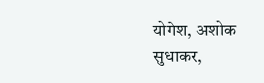योगेश, अशोक सुधाकर,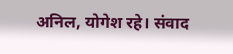अनिल, योगेश रहे। संवाद